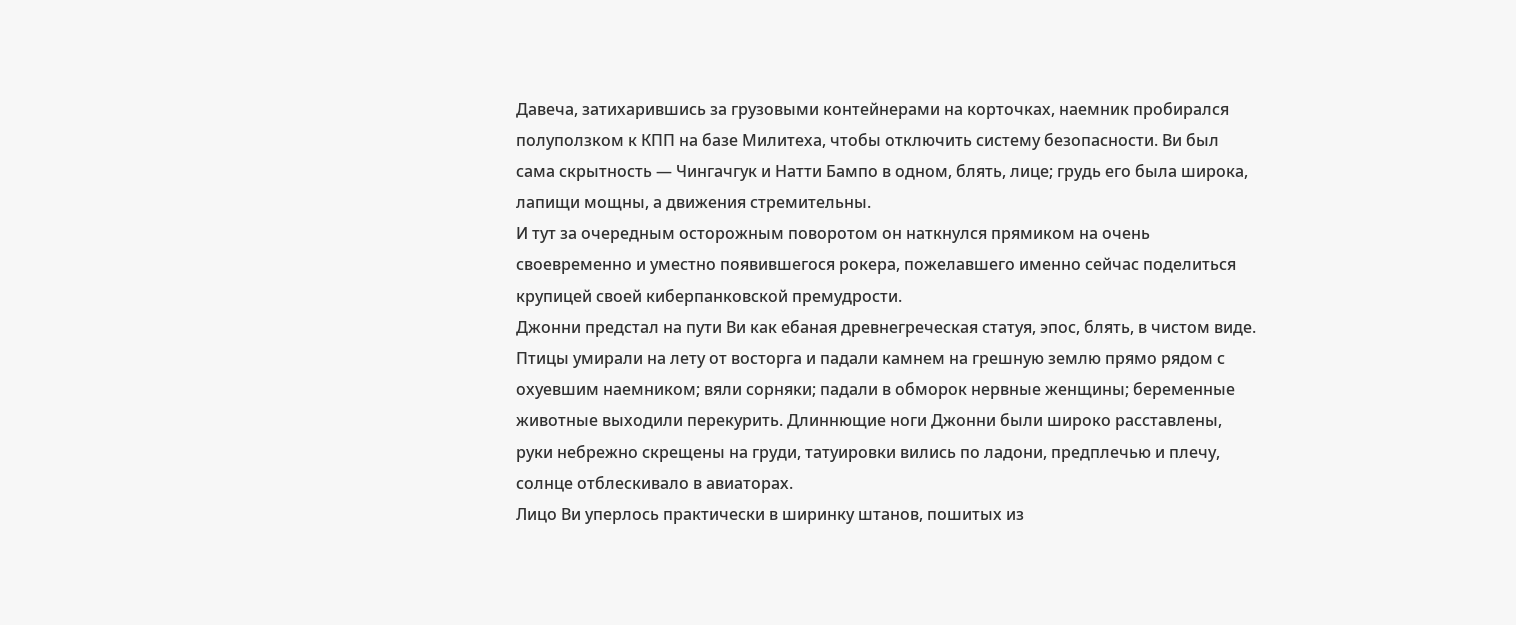Давеча, затихарившись за грузовыми контейнерами на корточках, наемник пробирался полуползком к КПП на базе Милитеха, чтобы отключить систему безопасности. Ви был сама скрытность — Чингачгук и Натти Бампо в одном, блять, лице; грудь его была широка, лапищи мощны, а движения стремительны.
И тут за очередным осторожным поворотом он наткнулся прямиком на очень своевременно и уместно появившегося рокера, пожелавшего именно сейчас поделиться крупицей своей киберпанковской премудрости.
Джонни предстал на пути Ви как ебаная древнегреческая статуя, эпос, блять, в чистом виде. Птицы умирали на лету от восторга и падали камнем на грешную землю прямо рядом с охуевшим наемником; вяли сорняки; падали в обморок нервные женщины; беременные животные выходили перекурить. Длиннющие ноги Джонни были широко расставлены, руки небрежно скрещены на груди, татуировки вились по ладони, предплечью и плечу, солнце отблескивало в авиаторах.
Лицо Ви уперлось практически в ширинку штанов, пошитых из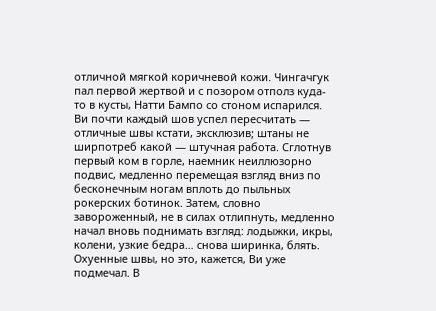отличной мягкой коричневой кожи. Чингачгук пал первой жертвой и с позором отполз куда-то в кусты, Натти Бампо со стоном испарился. Ви почти каждый шов успел пересчитать — отличные швы кстати, эксклюзив; штаны не ширпотреб какой — штучная работа. Сглотнув первый ком в горле, наемник неиллюзорно подвис, медленно перемещая взгляд вниз по бесконечным ногам вплоть до пыльных рокерских ботинок. Затем, словно завороженный, не в силах отлипнуть, медленно начал вновь поднимать взгляд: лодыжки, икры, колени, узкие бедра… снова ширинка, блять. Охуенные швы, но это, кажется, Ви уже подмечал. В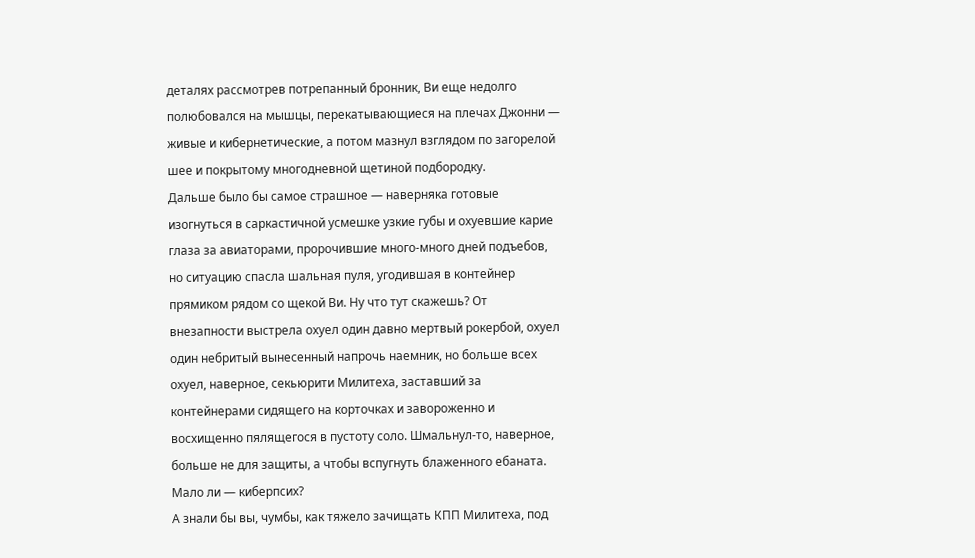деталях рассмотрев потрепанный бронник, Ви еще недолго полюбовался на мышцы, перекатывающиеся на плечах Джонни — живые и кибернетические, а потом мазнул взглядом по загорелой шее и покрытому многодневной щетиной подбородку.
Дальше было бы самое страшное — наверняка готовые изогнуться в саркастичной усмешке узкие губы и охуевшие карие глаза за авиаторами, пророчившие много-много дней подъебов, но ситуацию спасла шальная пуля, угодившая в контейнер прямиком рядом со щекой Ви. Ну что тут скажешь? От внезапности выстрела охуел один давно мертвый рокербой, охуел один небритый вынесенный напрочь наемник, но больше всех охуел, наверное, секьюрити Милитеха, заставший за контейнерами сидящего на корточках и завороженно и восхищенно пялящегося в пустоту соло. Шмальнул-то, наверное, больше не для защиты, а чтобы вспугнуть блаженного ебаната. Мало ли — киберпсих?
А знали бы вы, чумбы, как тяжело зачищать КПП Милитеха, под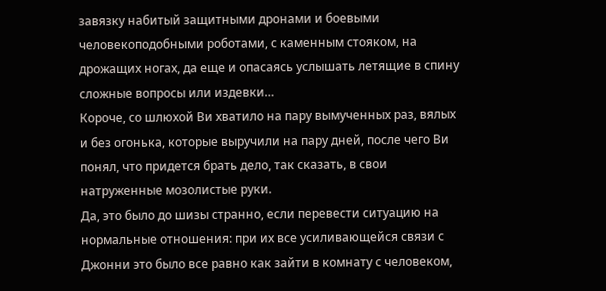завязку набитый защитными дронами и боевыми человекоподобными роботами, с каменным стояком, на дрожащих ногах, да еще и опасаясь услышать летящие в спину сложные вопросы или издевки…
Короче, со шлюхой Ви хватило на пару вымученных раз, вялых и без огонька, которые выручили на пару дней, после чего Ви понял, что придется брать дело, так сказать, в свои натруженные мозолистые руки.
Да, это было до шизы странно, если перевести ситуацию на нормальные отношения: при их все усиливающейся связи с Джонни это было все равно как зайти в комнату с человеком,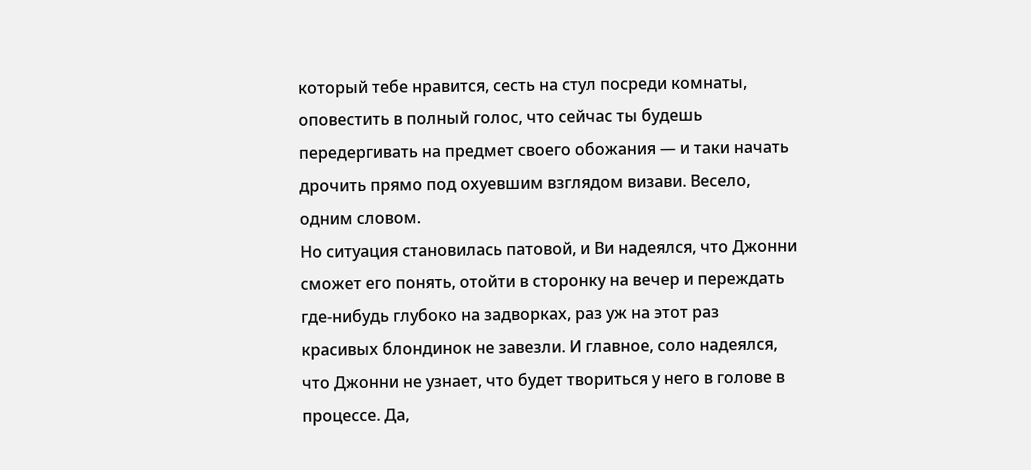который тебе нравится, сесть на стул посреди комнаты, оповестить в полный голос, что сейчас ты будешь передергивать на предмет своего обожания — и таки начать дрочить прямо под охуевшим взглядом визави. Весело, одним словом.
Но ситуация становилась патовой, и Ви надеялся, что Джонни сможет его понять, отойти в сторонку на вечер и переждать где-нибудь глубоко на задворках, раз уж на этот раз красивых блондинок не завезли. И главное, соло надеялся, что Джонни не узнает, что будет твориться у него в голове в процессе. Да,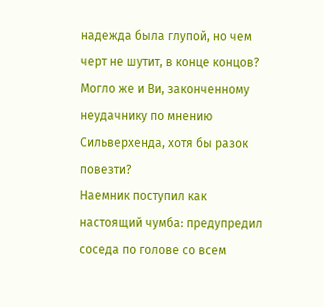надежда была глупой, но чем черт не шутит, в конце концов? Могло же и Ви, законченному неудачнику по мнению Сильверхенда, хотя бы разок повезти?
Наемник поступил как настоящий чумба: предупредил соседа по голове со всем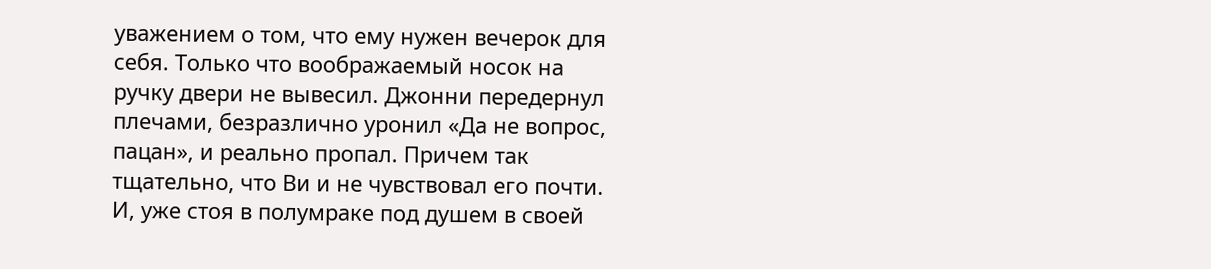уважением о том, что ему нужен вечерок для себя. Только что воображаемый носок на ручку двери не вывесил. Джонни передернул плечами, безразлично уронил «Да не вопрос, пацан», и реально пропал. Причем так тщательно, что Ви и не чувствовал его почти.
И, уже стоя в полумраке под душем в своей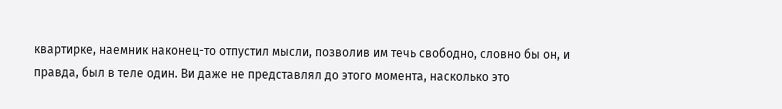квартирке, наемник наконец-то отпустил мысли, позволив им течь свободно, словно бы он, и правда, был в теле один. Ви даже не представлял до этого момента, насколько это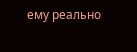ему реально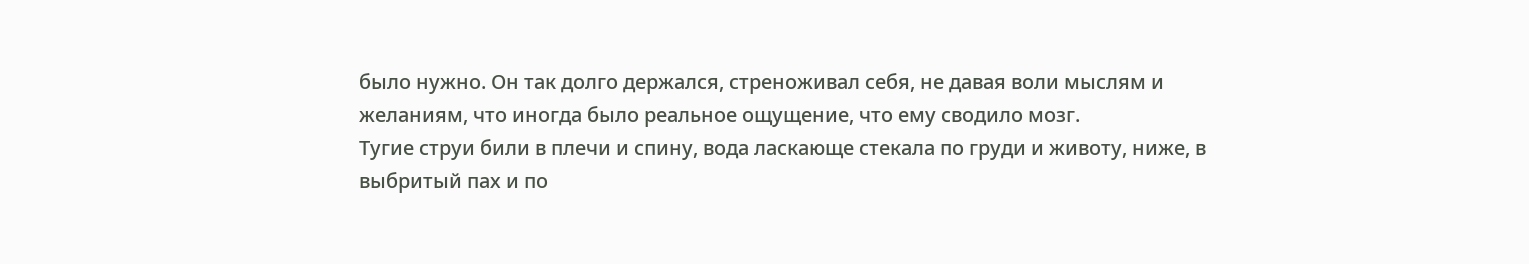было нужно. Он так долго держался, стреноживал себя, не давая воли мыслям и желаниям, что иногда было реальное ощущение, что ему сводило мозг.
Тугие струи били в плечи и спину, вода ласкающе стекала по груди и животу, ниже, в выбритый пах и по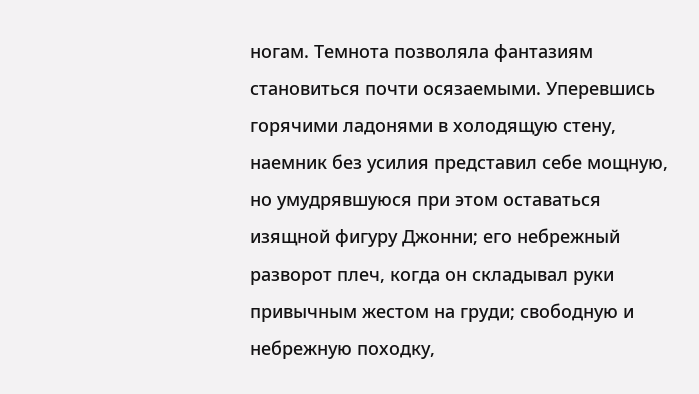ногам. Темнота позволяла фантазиям становиться почти осязаемыми. Уперевшись горячими ладонями в холодящую стену, наемник без усилия представил себе мощную, но умудрявшуюся при этом оставаться изящной фигуру Джонни; его небрежный разворот плеч, когда он складывал руки привычным жестом на груди; свободную и небрежную походку,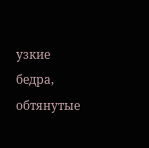узкие бедра, обтянутые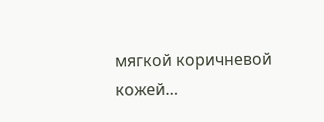мягкой коричневой кожей…